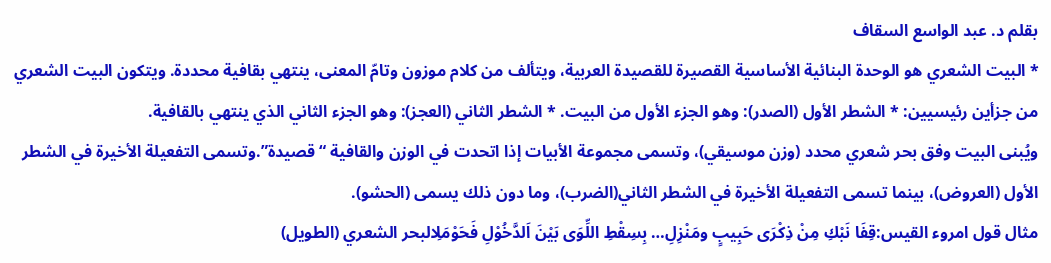بقلم د. عبد الواسع السقاف
* البيت الشعري هو الوحدة البنائية الأساسية القصيرة للقصيدة العربية، ويتألف من كلام موزون وتامّ المعنى، ينتهي بقافية محددة. ويتكون البيت الشعري من جزأين رئيسيين: * الشطر الأول (الصدر): وهو الجزء الأول من البيت. * الشطر الثاني (العجز): وهو الجزء الثاني الذي ينتهي بالقافية.
ويُبنى البيت وفق بحر شعري محدد (وزن موسيقي)، وتسمى مجموعة الأبيات إذا اتحدت في الوزن والقافية “قصيدة”.وتسمى التفعيلة الأخيرة في الشطر الأول (العروض)، بينما تسمى التفعيلة الأخيرة في الشطر الثاني(الضرب)، وما دون ذلك يسمى (الحشو).
مثال قول امروء القيس:قِفَا نَبْكِ مِنْ ذِكْرَى حَبِيبٍ ومَنْزِلِ… بِسِقْطِ اللِّوَى بَيْنَ اَلدَّخُوْلِ فَحَوْمَلِالبحر الشعري (الطويل)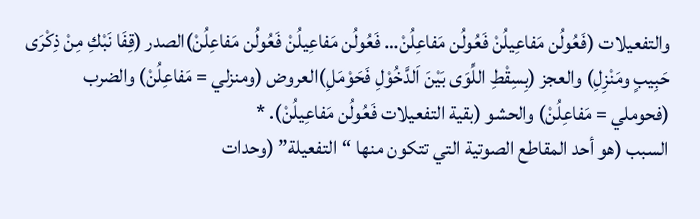والتفعيلات (فَعُولُن مَفاعِيلُنْ فَعُولُن مَفاعِلُنْ… فَعُولُن مَفاعِيلُنْ فَعُولُن مَفاعِلُنْ)الصدر (قِفَا نَبْكِ مِنْ ذِكْرَى حَبِيبٍ ومَنْزِلِ) والعجز (بِسِقْطِ اللِّوَى بَيْنَ اَلدَّخُوْلِ فَحَوْمَلِ)العروض (ومنزلي = مَفاعِلُنْ) والضرب (فحوملي = مَفاعِلُنْ) والحشو (بقية التفعيلات فَعُولُن مَفاعِيلُنْ). *
السبب (هو أحد المقاطع الصوتية التي تتكون منها “التفعيلة” (وحدات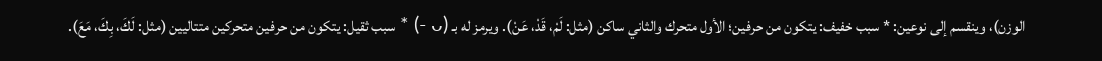الوزن)، وينقسم إلى نوعين: * سبب خفيف: يتكون من حرفين؛ الأول متحرك والثاني ساكن (مثل: لَمْ، قَدْ، عَنْ). ويرمز له بـ (ᴗ -) * سبب ثقيل: يتكون من حرفين متحركين متتاليين (مثل: لَكَ، بِكَ، مَعَ).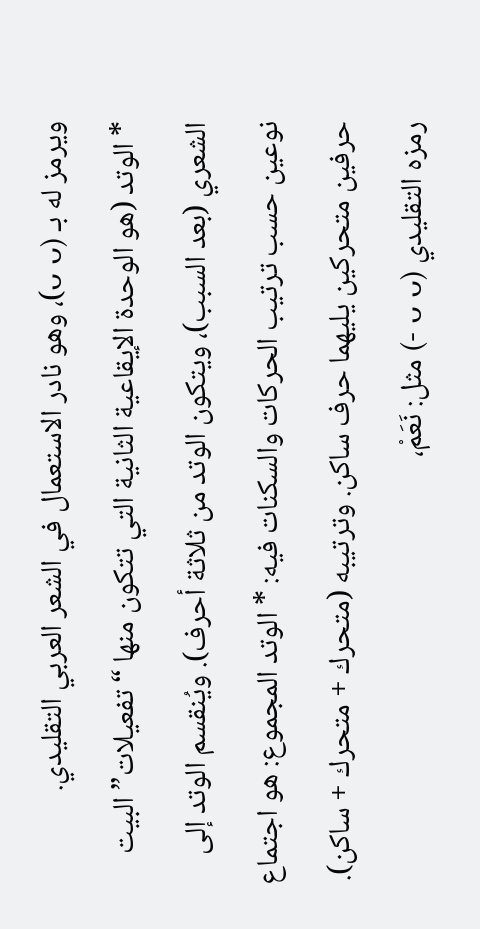ويرمز له بـ (ᴗ ᴗ)، وهو نادر الاستعمال في الشعر العربي التقليدي.
* الوتد (هو الوحدة الإيقاعية الثانية التي تتكون منها “تفعيلات” البيت الشعري (بعد السبب)، ويتكون الوتد من ثلاثة أحرف). ويُنقسم الوتد إلى نوعين حسب ترتيب الحركات والسكنات فيه: * الوتد المجموع: هو اجتماع حرفين متحركين يليهما حرف ساكن. وترتيبه (متحرك + متحرك + ساكن). رمزه التقليدي (ᴗ ᴗ -) مثل: نَعَمْ،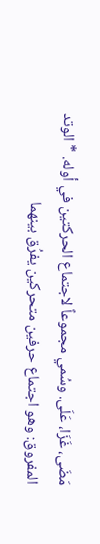مَضَى، غَزَا، عَلَى. وسُمي مجموعاً لاجتماع الحركتين في أوله. * الوتد المفروق: وهو اجتماع حرفين متحركين يفرُق بينهما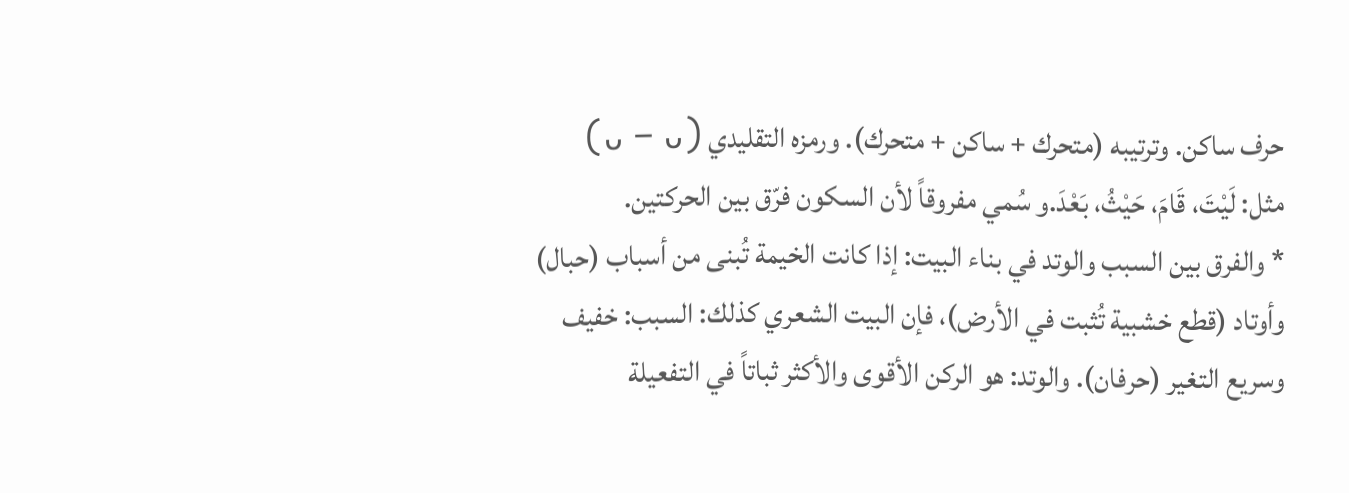حرف ساكن. وترتيبه (متحرك + ساكن + متحرك). ورمزه التقليدي (ᴗ – ᴗ) مثل: لَيْتَ، قَامَ، حَيْثُ، بَعْدَ.و سُمي مفروقاً لأن السكون فرّق بين الحركتين.
* والفرق بين السبب والوتد في بناء البيت: إذا كانت الخيمة تُبنى من أسباب (حبال) وأوتاد (قطع خشبية تُثبت في الأرض)، فإن البيت الشعري كذلك: السبب: خفيف وسريع التغير (حرفان). والوتد: هو الركن الأقوى والأكثر ثباتاً في التفعيلة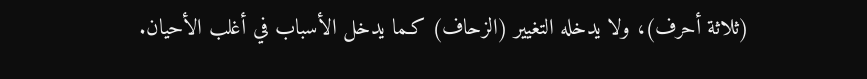(ثلاثة أحرف)، ولا يدخله التغيير (الزحاف) كـما يدخل الأسباب في أغلب الأحيان.